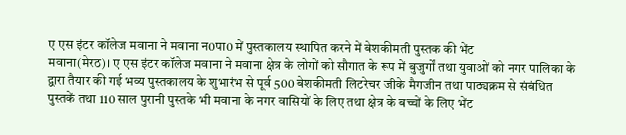ए एस इंटर कॉलेज मवाना ने मवाना न0पा0 में पुस्तकालय स्थापित करने में बेशकीमती पुस्तक की भेंट
मवाना(मेरठ)। ए एस इंटर कॉलेज मवाना ने मवाना क्षेत्र के लोगों को सौगात के रूप में बुजुर्गों तथा युवाओं को नगर पालिका के द्वारा तैयार की गई भव्य पुस्तकालय के शुभारंभ से पूर्व 500 बेशकीमती लिटरेचर जीके मैगजीन तथा पाठ्यक्रम से संबंधित पुस्तकें तथा 110 साल पुरानी पुस्तके भी मवाना के नगर वासियों के लिए तथा क्षेत्र के बच्चों के लिए भेंट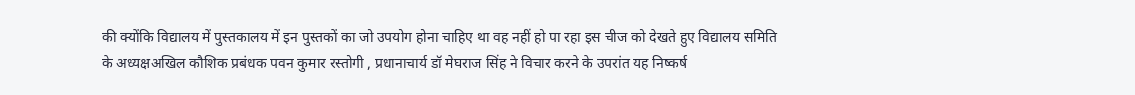की क्योंकि विद्यालय में पुस्तकालय में इन पुस्तकों का जो उपयोग होना चाहिए था वह नहीं हो पा रहा इस चीज को देखते हुए विद्यालय समिति के अध्यक्षअखिल कौशिक प्रबंधक पवन कुमार रस्तोगी , प्रधानाचार्य डॉ मेघराज सिंह ने विचार करने के उपरांत यह निष्कर्ष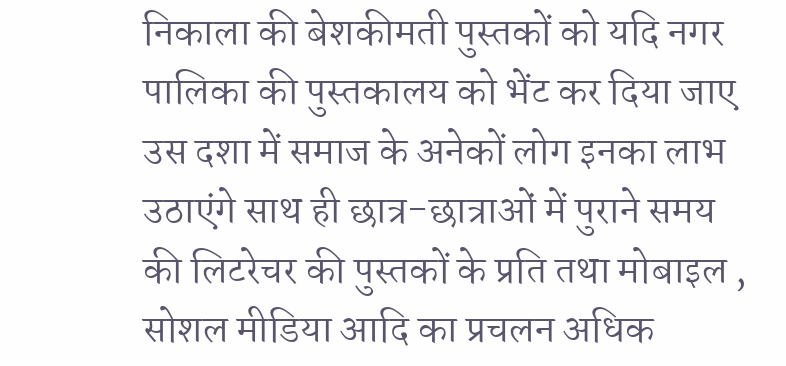निकाला की बेशकीमती पुस्तकों को यदि नगर पालिका की पुस्तकालय को भेंट कर दिया जाए उस दशा में समाज के अनेकों लोग इनका लाभ उठाएंगे साथ ही छात्र-छात्राओं में पुराने समय की लिटरेचर की पुस्तकों के प्रति तथा मोबाइल , सोशल मीडिया आदि का प्रचलन अधिक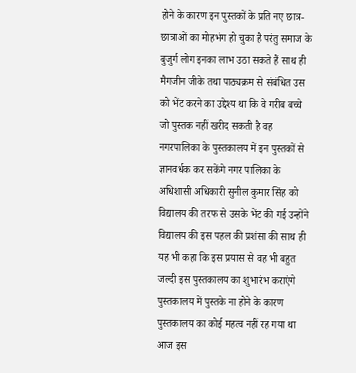होने के कारण इन पुस्तकों के प्रति नए छात्र-छात्राओं का मोहभंग हो चुका है परंतु समाज के बुजुर्ग लोग इनका लाभ उठा सकते हैं साथ ही मैगजीन जीके तथा पाठ्यक्रम से संबंधित उस को भेंट करने का उद्देश्य था कि वे गरीब बच्चे जो पुस्तक नहीं खरीद सकती है वह नगरपालिका के पुस्तकालय में इन पुस्तकों से ज्ञानवर्धक कर सकेंगे नगर पालिका के अधिशासी अधिकारी सुनील कुमार सिंह को विद्यालय की तरफ से उसके भेंट की गई उन्होंने विद्यालय की इस पहल की प्रशंसा की साथ ही यह भी कहा कि इस प्रयास से वह भी बहुत जल्दी इस पुस्तकालय का शुभारंभ कराएंगे पुस्तकालय में पुस्तके ना होने के कारण पुस्तकालय का कोई महत्व नहीं रह गया था आज इस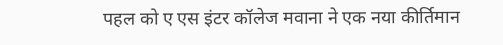पहल को ए एस इंटर कॉलेज मवाना ने एक नया कीर्तिमान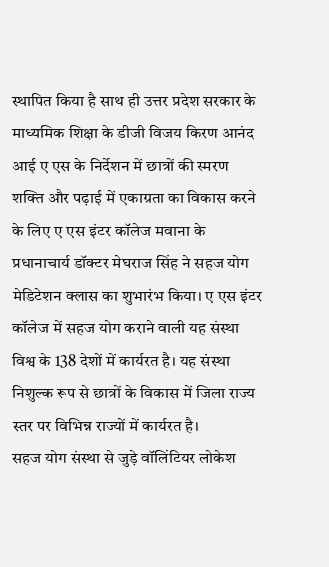स्थापित किया है साथ ही उत्तर प्रदेश सरकार के माध्यमिक शिक्षा के डीजी विजय किरण आनंद आई ए एस के निर्देशन में छात्रों की स्मरण शक्ति और पढ़ाई में एकाग्रता का विकास करने के लिए ए एस इंटर कॉलेज मवाना के प्रधानाचार्य डॉक्टर मेघराज सिंह ने सहज योग मेडिटेशन क्लास का शुभारंभ किया। ए एस इंटर कॉलेज में सहज योग कराने वाली यह संस्था विश्व के 138 देशों में कार्यरत है। यह संस्था निशुल्क रूप से छात्रों के विकास में जिला राज्य स्तर पर विभिन्न राज्यों में कार्यरत है।
सहज योग संस्था से जुड़े वॉलिंटियर लोकेश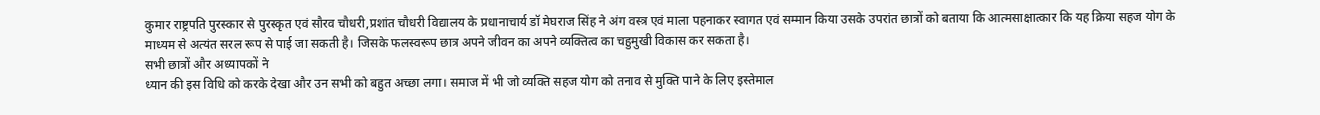कुमार राष्ट्रपति पुरस्कार से पुरस्कृत एवं सौरव चौधरी,प्रशांत चौधरी विद्यालय के प्रधानाचार्य डॉ मेघराज सिंह ने अंग वस्त्र एवं माला पहनाकर स्वागत एवं सम्मान किया उसके उपरांत छात्रों को बताया कि आत्मसाक्षात्कार कि यह क्रिया सहज योग के माध्यम से अत्यंत सरल रूप से पाई जा सकती है। जिसके फलस्वरूप छात्र अपने जीवन का अपने व्यक्तित्व का चहुमुखी विकास कर सकता है।
सभी छात्रों और अध्यापकों ने
ध्यान की इस विधि को करके देखा और उन सभी को बहुत अच्छा लगा। समाज में भी जो व्यक्ति सहज योग को तनाव से मुक्ति पाने के लिए इस्तेमाल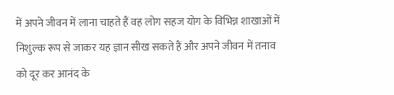में अपने जीवन में लाना चाहते हैं वह लोग सहज योग के विभिन्न शाखाओं में निशुल्क रूप से जाकर यह ज्ञान सीख सकते हैं और अपने जीवन में तनाव को दूर कर आनंद के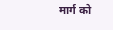मार्ग को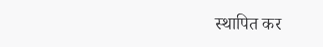स्थापित कर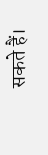सकते हैं।